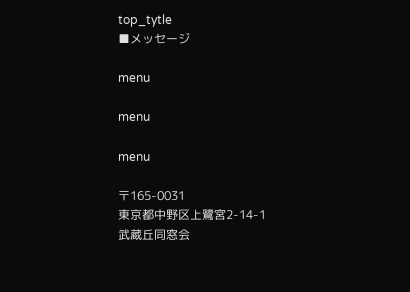top_tytle
■メッセージ

menu

menu

menu

〒165-0031
東京都中野区上鷺宮2-14-1
武蔵丘同窓会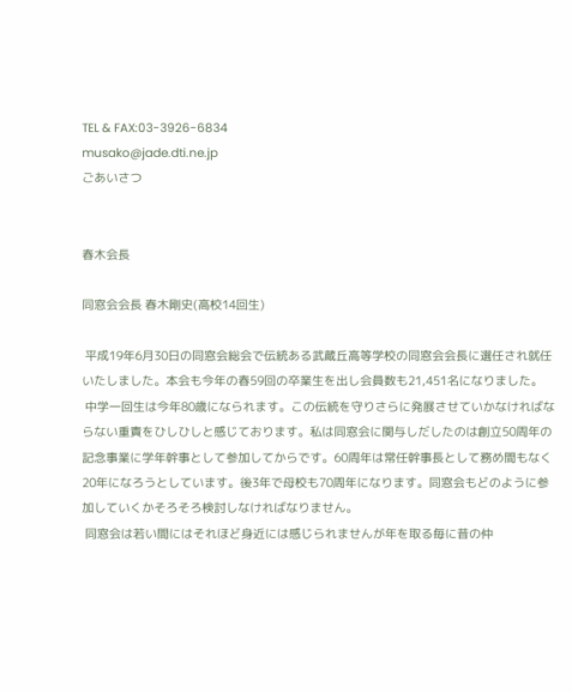TEL & FAX:03-3926-6834
musako@jade.dti.ne.jp
ごあいさつ


春木会長

同窓会会長 春木剛史(高校14回生)

 平成19年6月30日の同窓会総会で伝統ある武蔵丘高等学校の同窓会会長に選任され就任いたしました。本会も今年の春59回の卒業生を出し会員数も21,451名になりました。
 中学一回生は今年80歳になられます。この伝統を守りさらに発展させていかなければならない重責をひしひしと感じております。私は同窓会に関与しだしたのは創立50周年の記念事業に学年幹事として参加してからです。60周年は常任幹事長として務め間もなく20年になろうとしています。後3年で母校も70周年になります。同窓会もどのように参加していくかそろそろ検討しなければなりません。
 同窓会は若い間にはそれほど身近には感じられませんが年を取る毎に昔の仲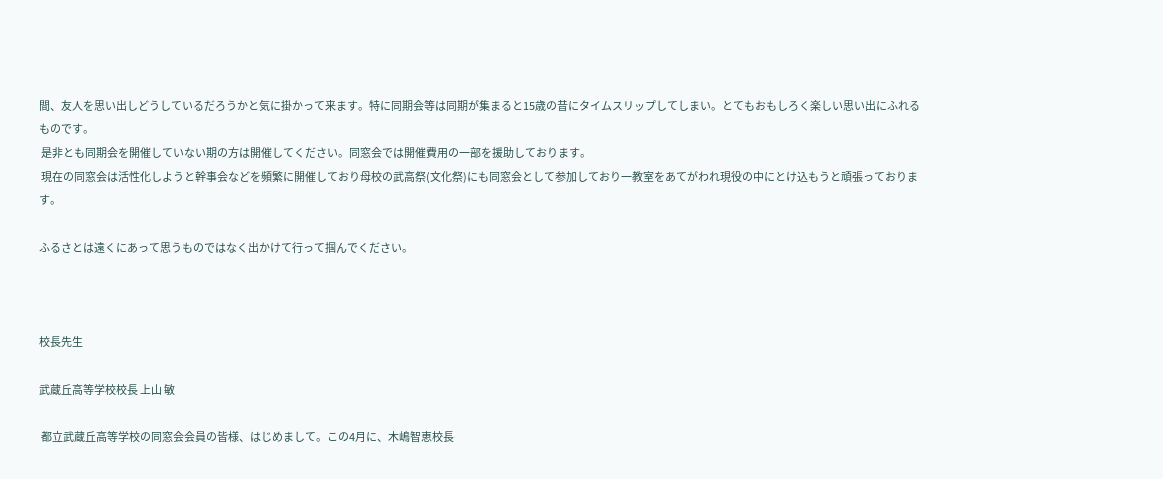間、友人を思い出しどうしているだろうかと気に掛かって来ます。特に同期会等は同期が集まると15歳の昔にタイムスリップしてしまい。とてもおもしろく楽しい思い出にふれるものです。
 是非とも同期会を開催していない期の方は開催してください。同窓会では開催費用の一部を援助しております。
 現在の同窓会は活性化しようと幹事会などを頻繁に開催しており母校の武高祭(文化祭)にも同窓会として参加しており一教室をあてがわれ現役の中にとけ込もうと頑張っております。

ふるさとは遠くにあって思うものではなく出かけて行って掴んでください。



校長先生

武蔵丘高等学校校長 上山 敏

 都立武蔵丘高等学校の同窓会会員の皆様、はじめまして。この4月に、木嶋智恵校長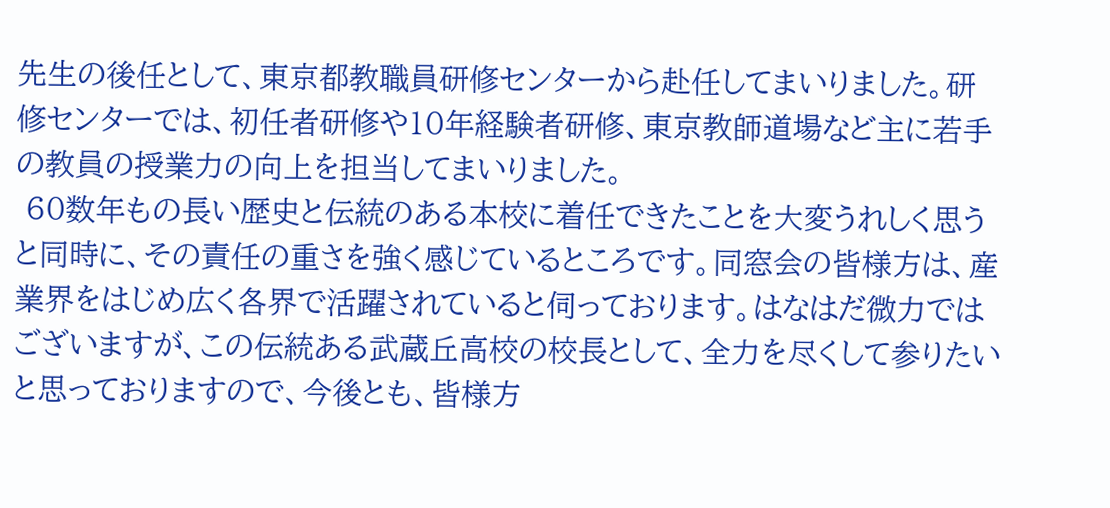先生の後任として、東京都教職員研修センターから赴任してまいりました。研修センターでは、初任者研修や10年経験者研修、東京教師道場など主に若手の教員の授業力の向上を担当してまいりました。
 60数年もの長い歴史と伝統のある本校に着任できたことを大変うれしく思うと同時に、その責任の重さを強く感じているところです。同窓会の皆様方は、産業界をはじめ広く各界で活躍されていると伺っております。はなはだ微力ではございますが、この伝統ある武蔵丘高校の校長として、全力を尽くして参りたいと思っておりますので、今後とも、皆様方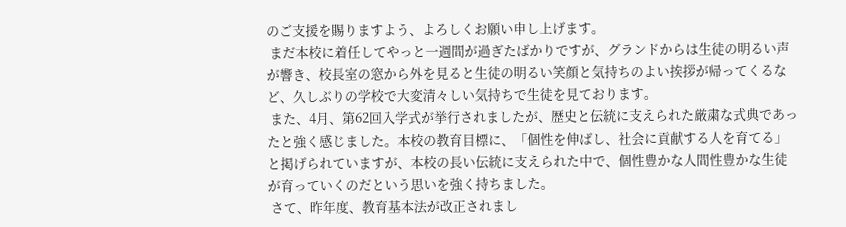のご支援を賜りますよう、よろしくお願い申し上げます。
 まだ本校に着任してやっと一週間が過ぎたばかりですが、グランドからは生徒の明るい声が響き、校長室の窓から外を見ると生徒の明るい笑顔と気持ちのよい挨拶が帰ってくるなど、久しぶりの学校で大変清々しい気持ちで生徒を見ております。
 また、4月、第62回入学式が挙行されましたが、歴史と伝統に支えられた厳粛な式典であったと強く感じました。本校の教育目標に、「個性を伸ばし、社会に貢献する人を育てる」と掲げられていますが、本校の長い伝統に支えられた中で、個性豊かな人間性豊かな生徒が育っていくのだという思いを強く持ちました。
 さて、昨年度、教育基本法が改正されまし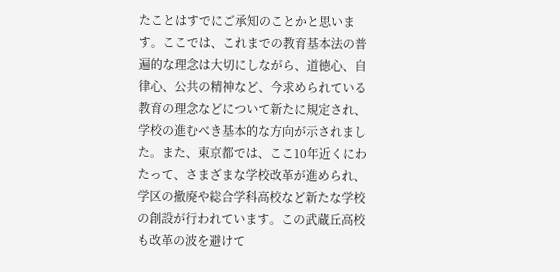たことはすでにご承知のことかと思います。ここでは、これまでの教育基本法の普遍的な理念は大切にしながら、道徳心、自律心、公共の精神など、今求められている教育の理念などについて新たに規定され、学校の進むべき基本的な方向が示されました。また、東京都では、ここ10年近くにわたって、さまざまな学校改革が進められ、学区の撤廃や総合学科高校など新たな学校の創設が行われています。この武蔵丘高校も改革の波を避けて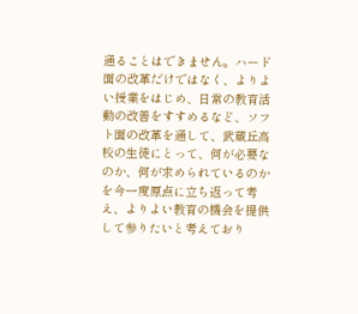通ることはできません。ハード面の改革だけではなく、よりよい授業をはじめ、日常の教育活動の改善をすすめるなど、ソフト面の改革を通して、武蔵丘高校の生徒にとって、何が必要なのか、何が求められているのかを今一度原点に立ち返って考え、よりよい教育の機会を提供して参りたいと考えており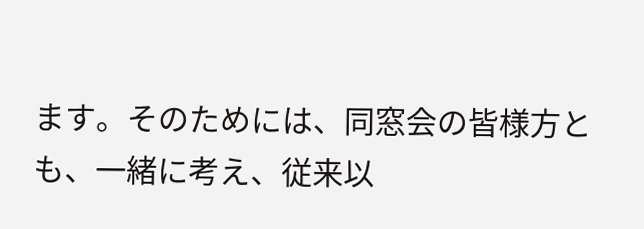ます。そのためには、同窓会の皆様方とも、一緒に考え、従来以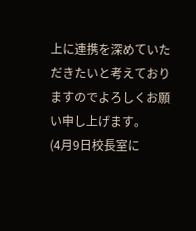上に連携を深めていただきたいと考えておりますのでよろしくお願い申し上げます。
(4月9日校長室に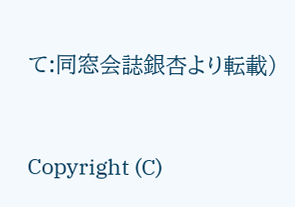て:同窓会誌銀杏より転載)


Copyright (C)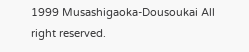1999 Musashigaoka-Dousoukai All right reserved.